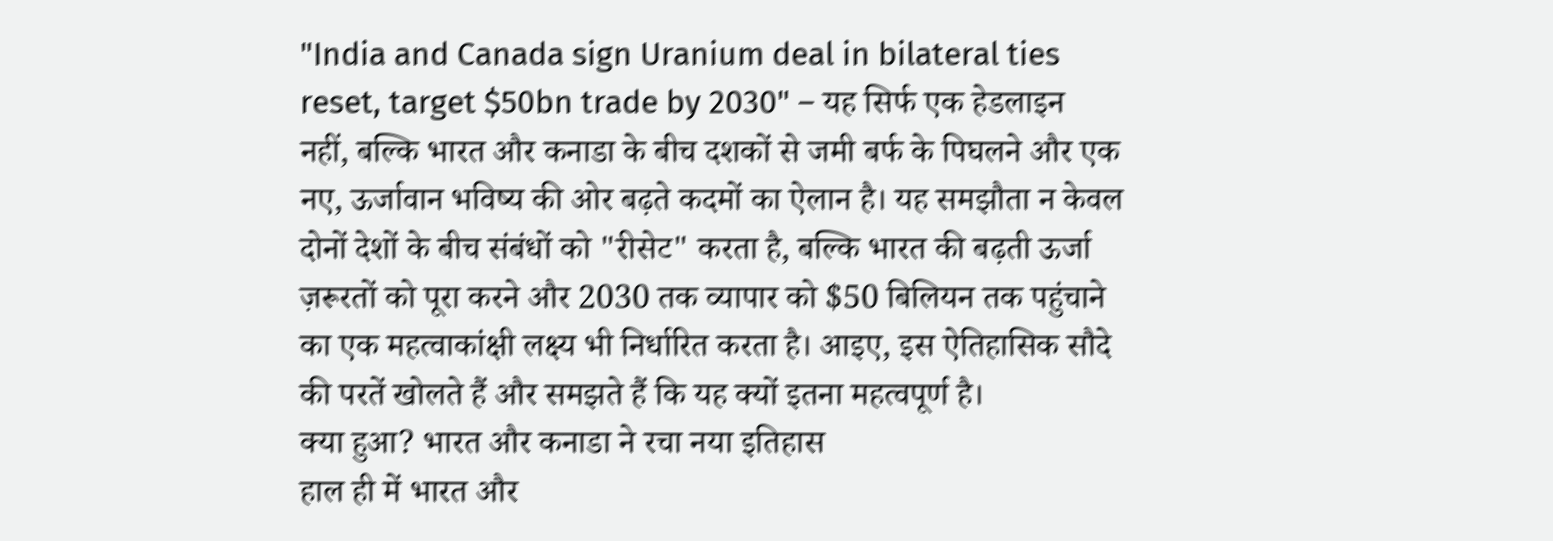"India and Canada sign Uranium deal in bilateral ties reset, target $50bn trade by 2030" – यह सिर्फ एक हेडलाइन नहीं, बल्कि भारत और कनाडा के बीच दशकों से जमी बर्फ के पिघलने और एक नए, ऊर्जावान भविष्य की ओर बढ़ते कदमों का ऐलान है। यह समझौता न केवल दोनों देशों के बीच संबंधों को "रीसेट" करता है, बल्कि भारत की बढ़ती ऊर्जा ज़रूरतों को पूरा करने और 2030 तक व्यापार को $50 बिलियन तक पहुंचाने का एक महत्वाकांक्षी लक्ष्य भी निर्धारित करता है। आइए, इस ऐतिहासिक सौदे की परतें खोलते हैं और समझते हैं कि यह क्यों इतना महत्वपूर्ण है।
क्या हुआ? भारत और कनाडा ने रचा नया इतिहास
हाल ही में भारत और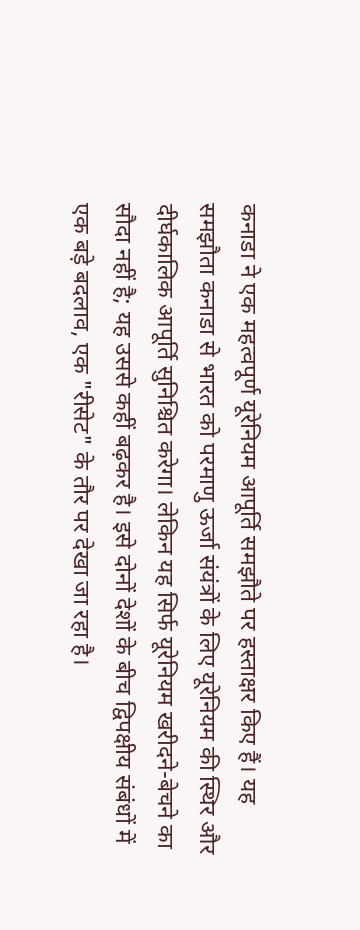कनाडा ने एक महत्वपूर्ण यूरेनियम आपूर्ति समझौते पर हस्ताक्षर किए हैं। यह समझौता कनाडा से भारत को परमाणु ऊर्जा संयंत्रों के लिए यूरेनियम की स्थिर और दीर्घकालिक आपूर्ति सुनिश्चित करेगा। लेकिन यह सिर्फ यूरेनियम खरीदने-बेचने का सौदा नहीं है; यह उससे कहीं बढ़कर है। इसे दोनों देशों के बीच द्विपक्षीय संबंधों में एक बड़े बदलाव, एक "रीसेट" के तौर पर देखा जा रहा है।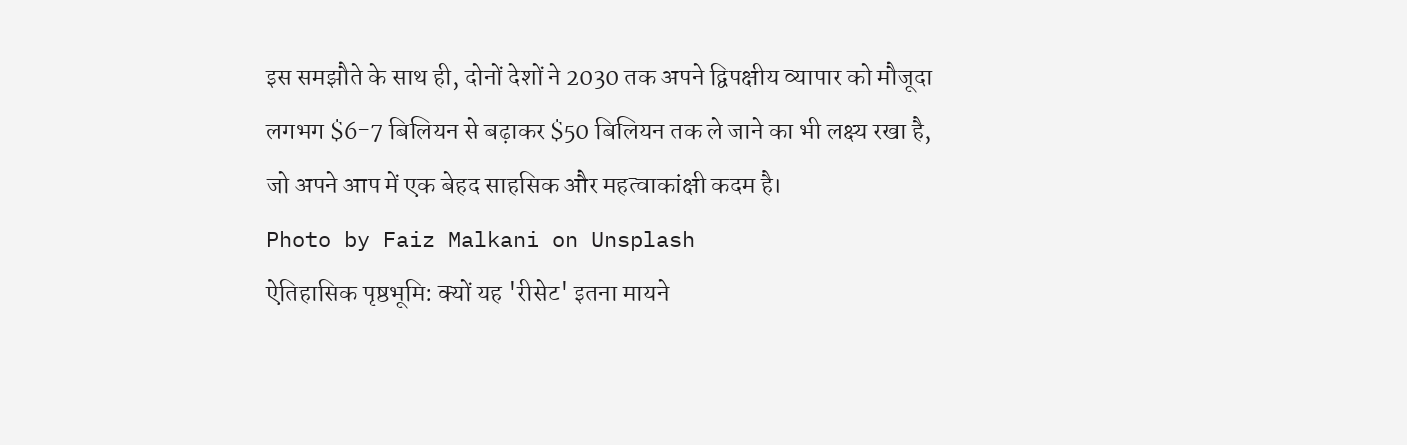इस समझौते के साथ ही, दोनों देशों ने 2030 तक अपने द्विपक्षीय व्यापार को मौजूदा लगभग $6-7 बिलियन से बढ़ाकर $50 बिलियन तक ले जाने का भी लक्ष्य रखा है, जो अपने आप में एक बेहद साहसिक और महत्वाकांक्षी कदम है।
Photo by Faiz Malkani on Unsplash
ऐतिहासिक पृष्ठभूमि: क्यों यह 'रीसेट' इतना मायने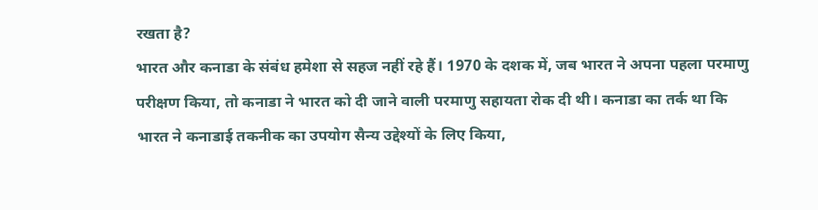रखता है?
भारत और कनाडा के संबंध हमेशा से सहज नहीं रहे हैं। 1970 के दशक में, जब भारत ने अपना पहला परमाणु परीक्षण किया, तो कनाडा ने भारत को दी जाने वाली परमाणु सहायता रोक दी थी। कनाडा का तर्क था कि भारत ने कनाडाई तकनीक का उपयोग सैन्य उद्देश्यों के लिए किया,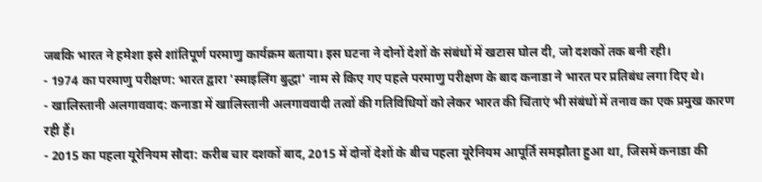जबकि भारत ने हमेशा इसे शांतिपूर्ण परमाणु कार्यक्रम बताया। इस घटना ने दोनों देशों के संबंधों में खटास घोल दी, जो दशकों तक बनी रही।
- 1974 का परमाणु परीक्षण: भारत द्वारा 'स्माइलिंग बुद्धा' नाम से किए गए पहले परमाणु परीक्षण के बाद कनाडा ने भारत पर प्रतिबंध लगा दिए थे।
- खालिस्तानी अलगाववाद: कनाडा में खालिस्तानी अलगाववादी तत्वों की गतिविधियों को लेकर भारत की चिंताएं भी संबंधों में तनाव का एक प्रमुख कारण रही हैं।
- 2015 का पहला यूरेनियम सौदा: करीब चार दशकों बाद, 2015 में दोनों देशों के बीच पहला यूरेनियम आपूर्ति समझौता हुआ था, जिसमें कनाडा की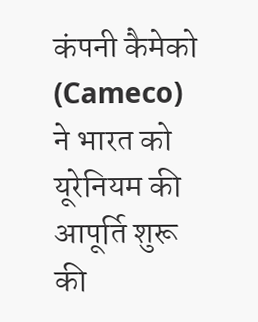कंपनी कैमेको (Cameco) ने भारत को यूरेनियम की आपूर्ति शुरू की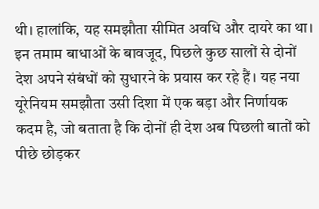थी। हालांकि, यह समझौता सीमित अवधि और दायरे का था।
इन तमाम बाधाओं के बावजूद, पिछले कुछ सालों से दोनों देश अपने संबंधों को सुधारने के प्रयास कर रहे हैं। यह नया यूरेनियम समझौता उसी दिशा में एक बड़ा और निर्णायक कदम है, जो बताता है कि दोनों ही देश अब पिछली बातों को पीछे छोड़कर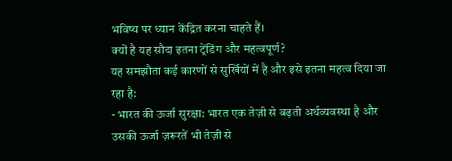भविष्य पर ध्यान केंद्रित करना चाहते हैं।
क्यों है यह सौदा इतना ट्रेंडिंग और महत्वपूर्ण?
यह समझौता कई कारणों से सुर्खियों में है और इसे इतना महत्व दिया जा रहा है:
- भारत की ऊर्जा सुरक्षा: भारत एक तेज़ी से बढ़ती अर्थव्यवस्था है और उसकी ऊर्जा ज़रूरतें भी तेज़ी से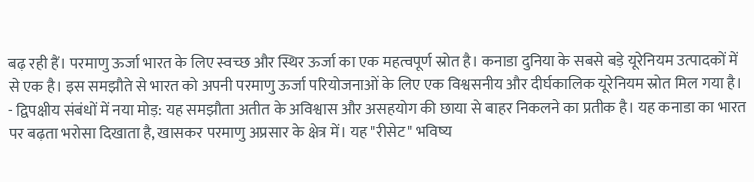बढ़ रही हैं। परमाणु ऊर्जा भारत के लिए स्वच्छ और स्थिर ऊर्जा का एक महत्वपूर्ण स्रोत है। कनाडा दुनिया के सबसे बड़े यूरेनियम उत्पादकों में से एक है। इस समझौते से भारत को अपनी परमाणु ऊर्जा परियोजनाओं के लिए एक विश्वसनीय और दीर्घकालिक यूरेनियम स्रोत मिल गया है।
- द्विपक्षीय संबंधों में नया मोड़: यह समझौता अतीत के अविश्वास और असहयोग की छाया से बाहर निकलने का प्रतीक है। यह कनाडा का भारत पर बढ़ता भरोसा दिखाता है, खासकर परमाणु अप्रसार के क्षेत्र में। यह "रीसेट" भविष्य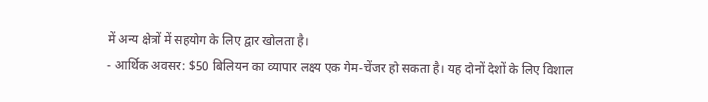में अन्य क्षेत्रों में सहयोग के लिए द्वार खोलता है।
- आर्थिक अवसर: $50 बिलियन का व्यापार लक्ष्य एक गेम-चेंजर हो सकता है। यह दोनों देशों के लिए विशाल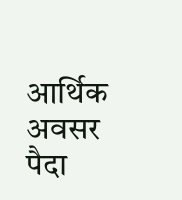आर्थिक अवसर पैदा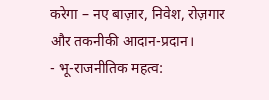करेगा – नए बाज़ार, निवेश, रोज़गार और तकनीकी आदान-प्रदान।
- भू-राजनीतिक महत्व: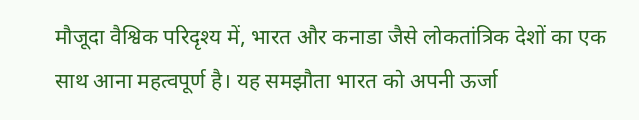मौजूदा वैश्विक परिदृश्य में, भारत और कनाडा जैसे लोकतांत्रिक देशों का एक साथ आना महत्वपूर्ण है। यह समझौता भारत को अपनी ऊर्जा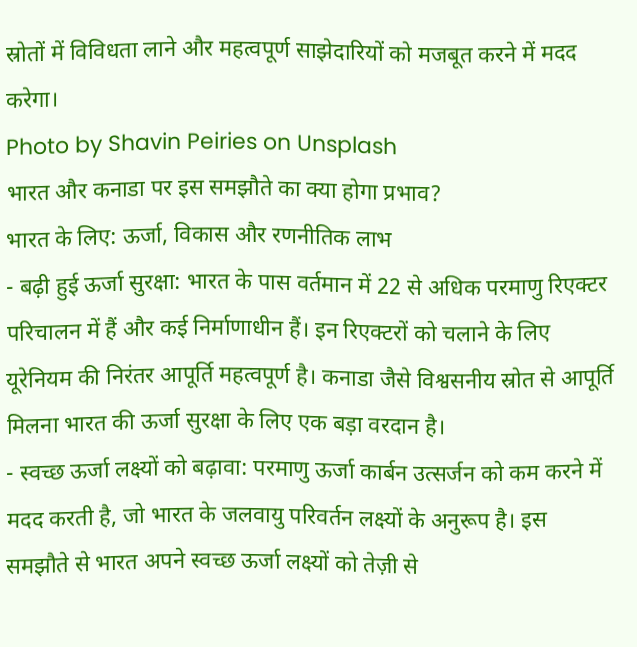स्रोतों में विविधता लाने और महत्वपूर्ण साझेदारियों को मजबूत करने में मदद करेगा।
Photo by Shavin Peiries on Unsplash
भारत और कनाडा पर इस समझौते का क्या होगा प्रभाव?
भारत के लिए: ऊर्जा, विकास और रणनीतिक लाभ
- बढ़ी हुई ऊर्जा सुरक्षा: भारत के पास वर्तमान में 22 से अधिक परमाणु रिएक्टर परिचालन में हैं और कई निर्माणाधीन हैं। इन रिएक्टरों को चलाने के लिए यूरेनियम की निरंतर आपूर्ति महत्वपूर्ण है। कनाडा जैसे विश्वसनीय स्रोत से आपूर्ति मिलना भारत की ऊर्जा सुरक्षा के लिए एक बड़ा वरदान है।
- स्वच्छ ऊर्जा लक्ष्यों को बढ़ावा: परमाणु ऊर्जा कार्बन उत्सर्जन को कम करने में मदद करती है, जो भारत के जलवायु परिवर्तन लक्ष्यों के अनुरूप है। इस समझौते से भारत अपने स्वच्छ ऊर्जा लक्ष्यों को तेज़ी से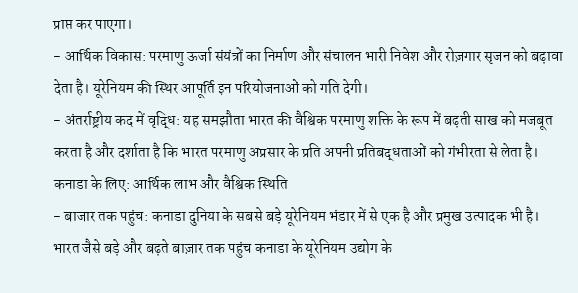प्राप्त कर पाएगा।
- आर्थिक विकास: परमाणु ऊर्जा संयंत्रों का निर्माण और संचालन भारी निवेश और रोज़गार सृजन को बढ़ावा देता है। यूरेनियम की स्थिर आपूर्ति इन परियोजनाओं को गति देगी।
- अंतर्राष्ट्रीय कद में वृद्धि: यह समझौता भारत की वैश्विक परमाणु शक्ति के रूप में बढ़ती साख को मजबूत करता है और दर्शाता है कि भारत परमाणु अप्रसार के प्रति अपनी प्रतिबद्धताओं को गंभीरता से लेता है।
कनाडा के लिए: आर्थिक लाभ और वैश्विक स्थिति
- बाजार तक पहुंच: कनाडा दुनिया के सबसे बड़े यूरेनियम भंडार में से एक है और प्रमुख उत्पादक भी है। भारत जैसे बड़े और बढ़ते बाज़ार तक पहुंच कनाडा के यूरेनियम उद्योग के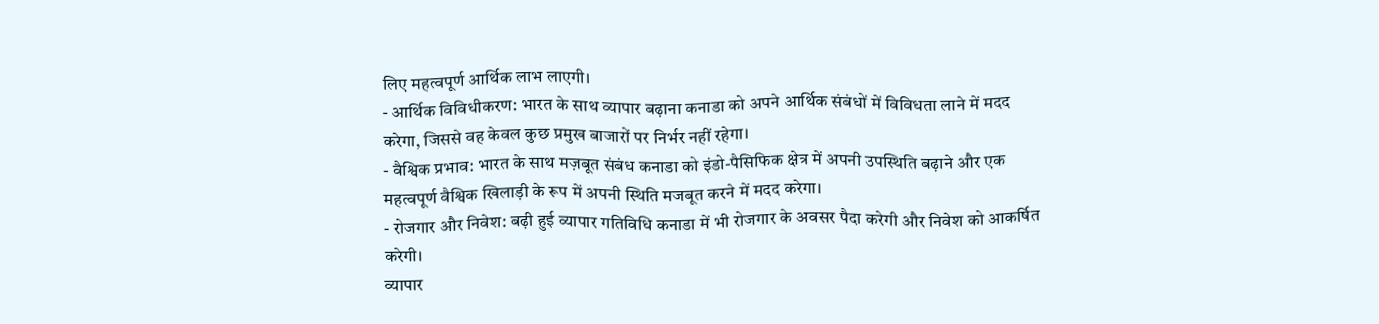लिए महत्वपूर्ण आर्थिक लाभ लाएगी।
- आर्थिक विविधीकरण: भारत के साथ व्यापार बढ़ाना कनाडा को अपने आर्थिक संबंधों में विविधता लाने में मदद करेगा, जिससे वह केवल कुछ प्रमुख बाजारों पर निर्भर नहीं रहेगा।
- वैश्विक प्रभाव: भारत के साथ मज़बूत संबंध कनाडा को इंडो-पैसिफिक क्षेत्र में अपनी उपस्थिति बढ़ाने और एक महत्वपूर्ण वैश्विक खिलाड़ी के रूप में अपनी स्थिति मजबूत करने में मदद करेगा।
- रोजगार और निवेश: बढ़ी हुई व्यापार गतिविधि कनाडा में भी रोजगार के अवसर पैदा करेगी और निवेश को आकर्षित करेगी।
व्यापार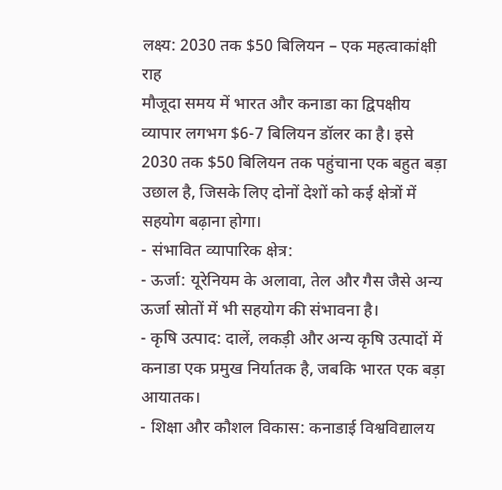लक्ष्य: 2030 तक $50 बिलियन – एक महत्वाकांक्षी राह
मौजूदा समय में भारत और कनाडा का द्विपक्षीय व्यापार लगभग $6-7 बिलियन डॉलर का है। इसे 2030 तक $50 बिलियन तक पहुंचाना एक बहुत बड़ा उछाल है, जिसके लिए दोनों देशों को कई क्षेत्रों में सहयोग बढ़ाना होगा।
- संभावित व्यापारिक क्षेत्र:
- ऊर्जा: यूरेनियम के अलावा, तेल और गैस जैसे अन्य ऊर्जा स्रोतों में भी सहयोग की संभावना है।
- कृषि उत्पाद: दालें, लकड़ी और अन्य कृषि उत्पादों में कनाडा एक प्रमुख निर्यातक है, जबकि भारत एक बड़ा आयातक।
- शिक्षा और कौशल विकास: कनाडाई विश्वविद्यालय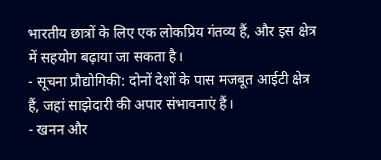भारतीय छात्रों के लिए एक लोकप्रिय गंतव्य हैं, और इस क्षेत्र में सहयोग बढ़ाया जा सकता है।
- सूचना प्रौद्योगिकी: दोनों देशों के पास मजबूत आईटी क्षेत्र हैं, जहां साझेदारी की अपार संभावनाएं हैं।
- खनन और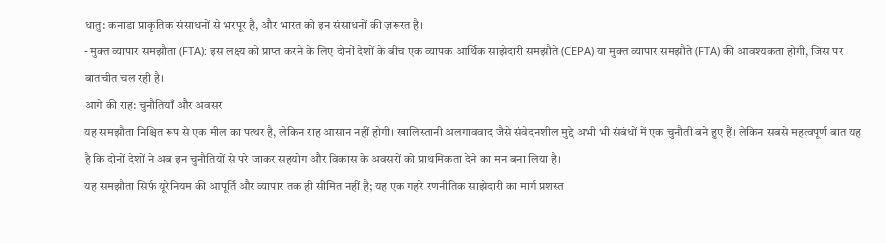धातु: कनाडा प्राकृतिक संसाधनों से भरपूर है, और भारत को इन संसाधनों की ज़रूरत है।
- मुक्त व्यापार समझौता (FTA): इस लक्ष्य को प्राप्त करने के लिए दोनों देशों के बीच एक व्यापक आर्थिक साझेदारी समझौते (CEPA) या मुक्त व्यापार समझौते (FTA) की आवश्यकता होगी, जिस पर बातचीत चल रही है।
आगे की राह: चुनौतियाँ और अवसर
यह समझौता निश्चित रूप से एक मील का पत्थर है, लेकिन राह आसान नहीं होगी। खालिस्तानी अलगाववाद जैसे संवेदनशील मुद्दे अभी भी संबंधों में एक चुनौती बने हुए हैं। लेकिन सबसे महत्वपूर्ण बात यह है कि दोनों देशों ने अब इन चुनौतियों से परे जाकर सहयोग और विकास के अवसरों को प्राथमिकता देने का मन बना लिया है।
यह समझौता सिर्फ यूरेनियम की आपूर्ति और व्यापार तक ही सीमित नहीं है; यह एक गहरे रणनीतिक साझेदारी का मार्ग प्रशस्त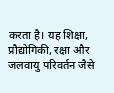करता है। यह शिक्षा, प्रौद्योगिकी, रक्षा और जलवायु परिवर्तन जैसे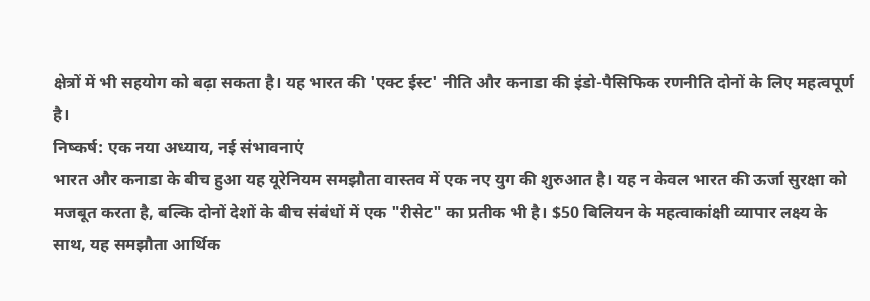क्षेत्रों में भी सहयोग को बढ़ा सकता है। यह भारत की 'एक्ट ईस्ट' नीति और कनाडा की इंडो-पैसिफिक रणनीति दोनों के लिए महत्वपूर्ण है।
निष्कर्ष: एक नया अध्याय, नई संभावनाएं
भारत और कनाडा के बीच हुआ यह यूरेनियम समझौता वास्तव में एक नए युग की शुरुआत है। यह न केवल भारत की ऊर्जा सुरक्षा को मजबूत करता है, बल्कि दोनों देशों के बीच संबंधों में एक "रीसेट" का प्रतीक भी है। $50 बिलियन के महत्वाकांक्षी व्यापार लक्ष्य के साथ, यह समझौता आर्थिक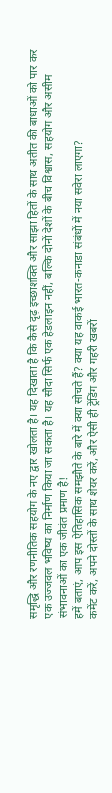समृद्धि और रणनीतिक सहयोग के नए द्वार खोलता है। यह दिखाता है कि कैसे दृढ़ इच्छाशक्ति और साझा हितों के साथ अतीत की बाधाओं को पार कर एक उज्जवल भविष्य का निर्माण किया जा सकता है। यह सौदा सिर्फ एक हेडलाइन नहीं, बल्कि दोनों देशों के बीच विश्वास, सहयोग और असीम संभावनाओं का एक जीवंत प्रमाण है!
हमें बताएं, आप इस ऐतिहासिक समझौते के बारे में क्या सोचते हैं? क्या यह वाकई भारत-कनाडा संबंधों में नया सवेरा लाएगा?
कमेंट करें, अपने दोस्तों के साथ शेयर करें, और ऐसी ही ट्रेंडिंग और गहरी खबरों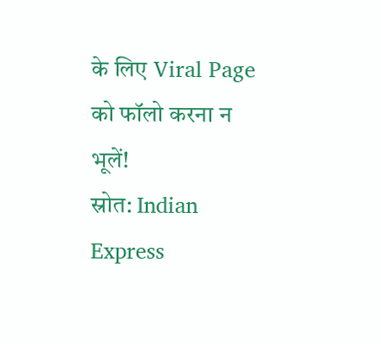के लिए Viral Page को फॉलो करना न भूलें!
स्रोत: Indian Express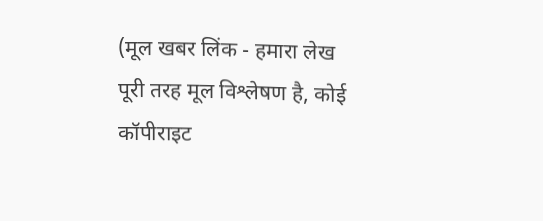(मूल खबर लिंक - हमारा लेख पूरी तरह मूल विश्लेषण है, कोई कॉपीराइट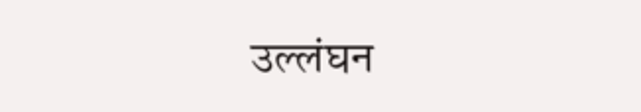उल्लंघन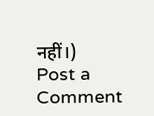नहीं।)
Post a Comment